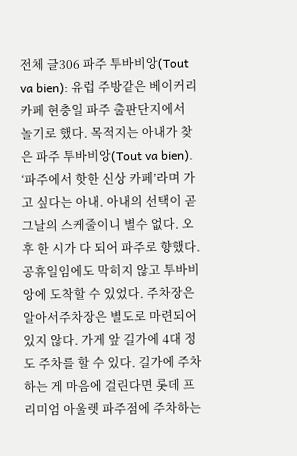전체 글306 파주 투바비앙(Tout va bien): 유럽 주방같은 베이커리 카페 현충일 파주 출판단지에서 놀기로 했다. 목적지는 아내가 찾은 파주 투바비앙(Tout va bien). ‘파주에서 핫한 신상 카페’라며 가고 싶다는 아내. 아내의 선택이 곧 그날의 스케줄이니 별수 없다. 오후 한 시가 다 되어 파주로 향했다. 공휴일임에도 막히지 않고 투바비앙에 도착할 수 있었다. 주차장은 알아서주차장은 별도로 마련되어 있지 않다. 가게 앞 길가에 4대 정도 주차를 할 수 있다. 길가에 주차하는 게 마음에 걸린다면 롯데 프리미엄 아울렛 파주점에 주차하는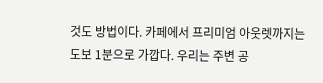것도 방법이다. 카페에서 프리미엄 아웃렛까지는 도보 1분으로 가깝다. 우리는 주변 공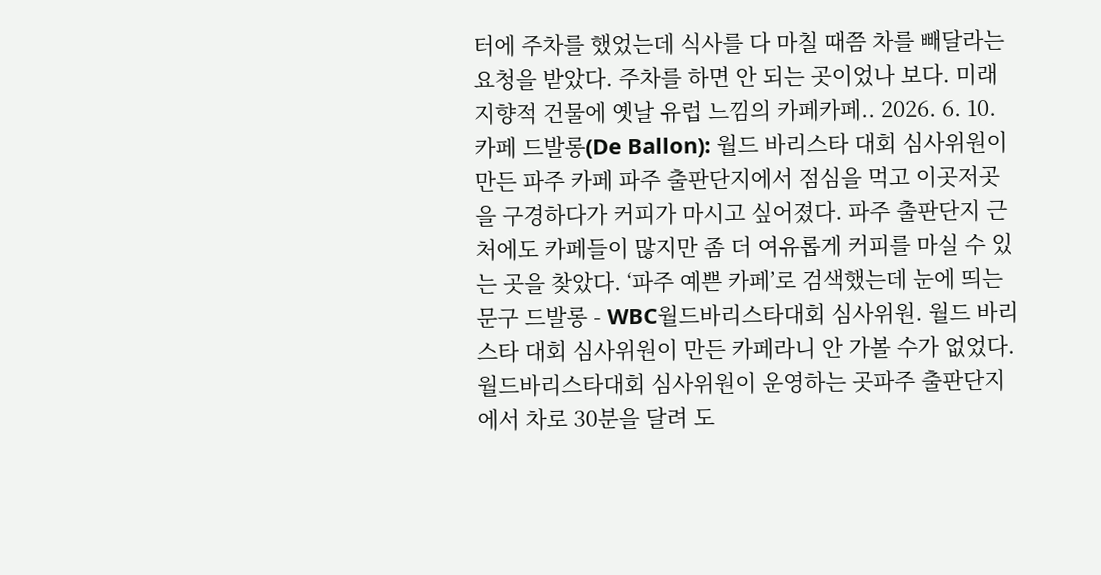터에 주차를 했었는데 식사를 다 마칠 때쯤 차를 빼달라는 요청을 받았다. 주차를 하면 안 되는 곳이었나 보다. 미래지향적 건물에 옛날 유럽 느낌의 카페카페.. 2026. 6. 10. 카페 드발롱(De Ballon): 월드 바리스타 대회 심사위원이 만든 파주 카페 파주 출판단지에서 점심을 먹고 이곳저곳을 구경하다가 커피가 마시고 싶어졌다. 파주 출판단지 근처에도 카페들이 많지만 좀 더 여유롭게 커피를 마실 수 있는 곳을 찾았다. ‘파주 예쁜 카페’로 검색했는데 눈에 띄는 문구 드발롱 - WBC월드바리스타대회 심사위원. 월드 바리스타 대회 심사위원이 만든 카페라니 안 가볼 수가 없었다. 월드바리스타대회 심사위원이 운영하는 곳파주 출판단지에서 차로 30분을 달려 도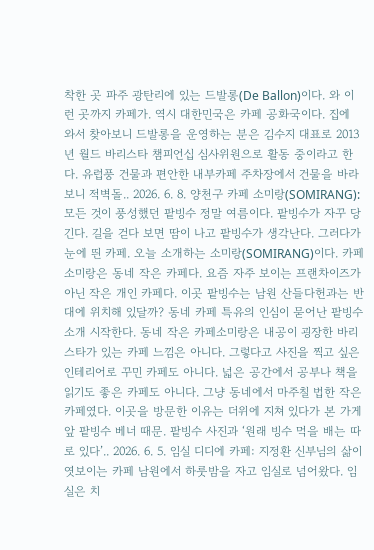착한 곳 파주 광탄리에 있는 드발롱(De Ballon)이다. 와 이런 곳까지 카페가. 역시 대한민국은 카페 공화국이다. 집에 와서 찾아보니 드발롱을 운영하는 분은 김수지 대표로 2013년 월드 바리스타 챔피언십 심사위원으로 활동 중이라고 한다. 유럽풍 건물과 편안한 내부카페 주차장에서 건물을 바라보니 적벽돌.. 2026. 6. 8. 양천구 카페 소미랑(SOMIRANG): 모든 것이 풍성했던 팥빙수 정말 여름이다. 팥빙수가 자꾸 당긴다. 길을 걷다 보면 땀이 나고 팥빙수가 생각난다. 그러다가 눈에 띈 카페. 오늘 소개하는 소미랑(SOMIRANG)이다. 카페 소미랑은 동네 작은 카페다. 요즘 자주 보이는 프랜차이즈가 아닌 작은 개인 카페다. 이곳 팥빙수는 남원 산들다헌과는 반대에 위치해 있달까? 동네 카페 특유의 인심이 묻어난 팥빙수 소개 시작한다. 동네 작은 카페소미랑은 내공이 굉장한 바리스타가 있는 카페 느낌은 아니다. 그렇다고 사진을 찍고 싶은 인테리어로 꾸민 카페도 아니다. 넓은 공간에서 공부나 책을 읽기도 좋은 카페도 아니다. 그냥 동네에서 마주칠 법한 작은 카페였다. 이곳을 방문한 이유는 더위에 지쳐 있다가 본 가게 앞 팥빙수 베너 때문. 팥빙수 사진과 ‘원래 빙수 먹을 배는 따로 있다’.. 2026. 6. 5. 임실 디디에 카페: 지정환 신부님의 삶이 엿보이는 카페 남원에서 하룻밤을 자고 임실로 넘어왔다. 임실은 치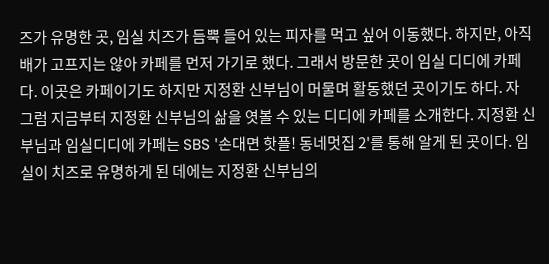즈가 유명한 곳, 임실 치즈가 듬뿍 들어 있는 피자를 먹고 싶어 이동했다. 하지만, 아직 배가 고프지는 않아 카페를 먼저 가기로 했다. 그래서 방문한 곳이 임실 디디에 카페다. 이곳은 카페이기도 하지만 지정환 신부님이 머물며 활동했던 곳이기도 하다. 자 그럼 지금부터 지정환 신부님의 삶을 엿볼 수 있는 디디에 카페를 소개한다. 지정환 신부님과 임실디디에 카페는 SBS '손대면 핫플! 동네멋집 2'를 통해 알게 된 곳이다. 임실이 치즈로 유명하게 된 데에는 지정환 신부님의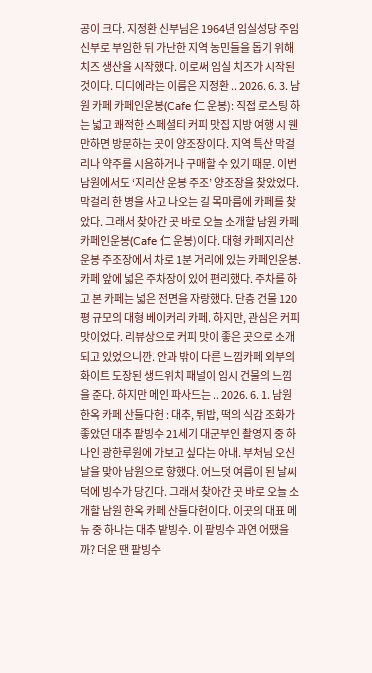공이 크다. 지정환 신부님은 1964년 임실성당 주임신부로 부임한 뒤 가난한 지역 농민들을 돕기 위해 치즈 생산을 시작했다. 이로써 임실 치즈가 시작된 것이다. 디디에라는 이름은 지정환 .. 2026. 6. 3. 남원 카페 카페인운봉(Cafe 仁 운봉): 직접 로스팅 하는 넓고 쾌적한 스페셜티 커피 맛집 지방 여행 시 웬만하면 방문하는 곳이 양조장이다. 지역 특산 막걸리나 약주를 시음하거나 구매할 수 있기 때문. 이번 남원에서도 ‘지리산 운봉 주조’ 양조장을 찾았었다. 막걸리 한 병을 사고 나오는 길 목마름에 카페를 찾았다. 그래서 찾아간 곳 바로 오늘 소개할 남원 카페 카페인운봉(Cafe 仁 운봉)이다. 대형 카페지리산 운봉 주조장에서 차로 1분 거리에 있는 카페인운봉. 카페 앞에 넓은 주차장이 있어 편리했다. 주차를 하고 본 카페는 넓은 전면을 자랑했다. 단층 건물 120평 규모의 대형 베이커리 카페. 하지만, 관심은 커피 맛이었다. 리뷰상으로 커피 맛이 좋은 곳으로 소개되고 있었으니깐. 안과 밖이 다른 느낌카페 외부의 화이트 도장된 생드위치 패널이 임시 건물의 느낌을 준다. 하지만 메인 파사드는 .. 2026. 6. 1. 남원 한옥 카페 산들다헌 : 대추, 튀밥, 떡의 식감 조화가 좋았던 대추 팥빙수 21세기 대군부인 촬영지 중 하나인 광한루원에 가보고 싶다는 아내. 부처님 오신 날을 맞아 남원으로 향했다. 어느덧 여름이 된 날씨 덕에 빙수가 당긴다. 그래서 찾아간 곳 바로 오늘 소개할 남원 한옥 카페 산들다헌이다. 이곳의 대표 메뉴 중 하나는 대추 밭빙수. 이 팥빙수 과연 어땠을까? 더운 땐 팥빙수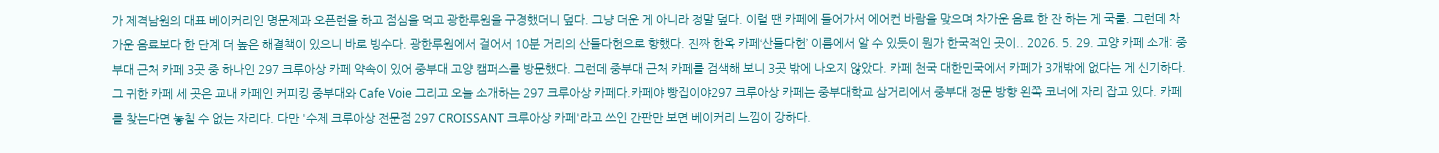가 제격남원의 대표 베이커리인 명문제과 오픈런을 하고 점심을 먹고 광한루원을 구경했더니 덮다. 그냥 더운 게 아니라 정말 덮다. 이럴 땐 카페에 들어가서 에어컨 바람을 맞으며 차가운 음료 한 잔 하는 게 국룰. 그런데 차가운 음료보다 한 단계 더 높은 해결책이 있으니 바로 빙수다. 광한루원에서 걸어서 10분 거리의 산들다헌으로 향했다. 진짜 한옥 카페‘산들다헌’ 이름에서 알 수 있듯이 뭔가 한국적인 곳이.. 2026. 5. 29. 고양 카페 소개: 중부대 근처 카페 3곳 중 하나인 297 크루아상 카페 약속이 있어 중부대 고양 캠퍼스를 방문했다. 그런데 중부대 근처 카페를 검색해 보니 3곳 밖에 나오지 않았다. 카페 천국 대한민국에서 카페가 3개밖에 없다는 게 신기하다. 그 귀한 카페 세 곳은 교내 카페인 커피킹 중부대와 Cafe Voie 그리고 오늘 소개하는 297 크루아상 카페다.카페야 빵집이야297 크루아상 카페는 중부대학교 삼거리에서 중부대 정문 방향 왼쪽 코너에 자리 잡고 있다. 카페를 찾는다면 놓칠 수 없는 자리다. 다만 '수제 크루아상 전문점 297 CROISSANT 크루아상 카페'라고 쓰인 간판만 보면 베이커리 느낌이 강하다.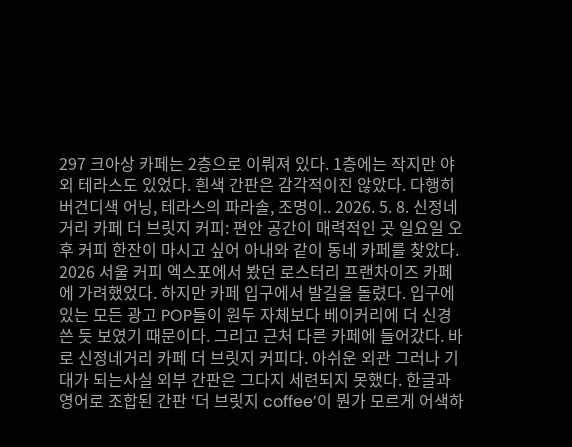297 크아상 카페는 2층으로 이뤄져 있다. 1층에는 작지만 야외 테라스도 있었다. 흰색 간판은 감각적이진 않았다. 다행히 버건디색 어닝, 테라스의 파라솔, 조명이.. 2026. 5. 8. 신정네거리 카페 더 브릿지 커피: 편안 공간이 매력적인 곳 일요일 오후 커피 한잔이 마시고 싶어 아내와 같이 동네 카페를 찾았다. 2026 서울 커피 엑스포에서 봤던 로스터리 프랜차이즈 카페에 가려했었다. 하지만 카페 입구에서 발길을 돌렸다. 입구에 있는 모든 광고 POP들이 원두 자체보다 베이커리에 더 신경 쓴 듯 보였기 때문이다. 그리고 근처 다른 카페에 들어갔다. 바로 신정네거리 카페 더 브릿지 커피다. 아쉬운 외관 그러나 기대가 되는사실 외부 간판은 그다지 세련되지 못했다. 한글과 영어로 조합된 간판 ‘더 브릿지 coffee’이 뭔가 모르게 어색하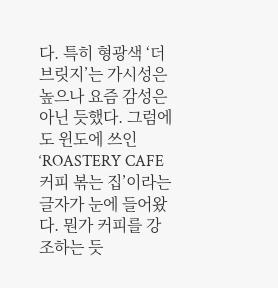다. 특히 형광색 ‘더 브릿지’는 가시성은 높으나 요즘 감성은 아닌 듯했다. 그럼에도 윈도에 쓰인 ‘ROASTERY CAFE 커피 볶는 집’이라는 글자가 눈에 들어왔다. 뭔가 커피를 강조하는 듯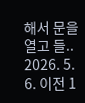해서 문을 열고 들.. 2026. 5. 6. 이전 1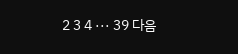2 3 4 ··· 39 다음